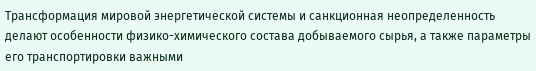Трансформация мировой энергетической системы и санкционная неопределенность делают особенности физико-химического состава добываемого сырья, а также параметры его транспортировки важными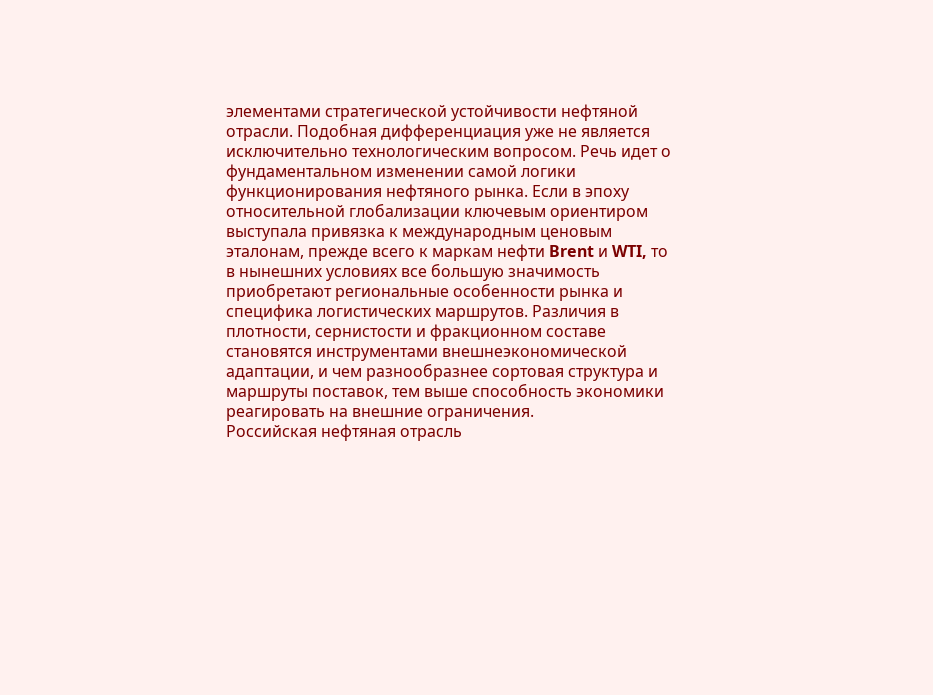элементами стратегической устойчивости нефтяной отрасли. Подобная дифференциация уже не является исключительно технологическим вопросом. Речь идет о фундаментальном изменении самой логики функционирования нефтяного рынка. Если в эпоху относительной глобализации ключевым ориентиром выступала привязка к международным ценовым эталонам, прежде всего к маркам нефти Brent и WTI, то в нынешних условиях все большую значимость приобретают региональные особенности рынка и специфика логистических маршрутов. Различия в плотности, сернистости и фракционном составе становятся инструментами внешнеэкономической адаптации, и чем разнообразнее сортовая структура и маршруты поставок, тем выше способность экономики реагировать на внешние ограничения.
Российская нефтяная отрасль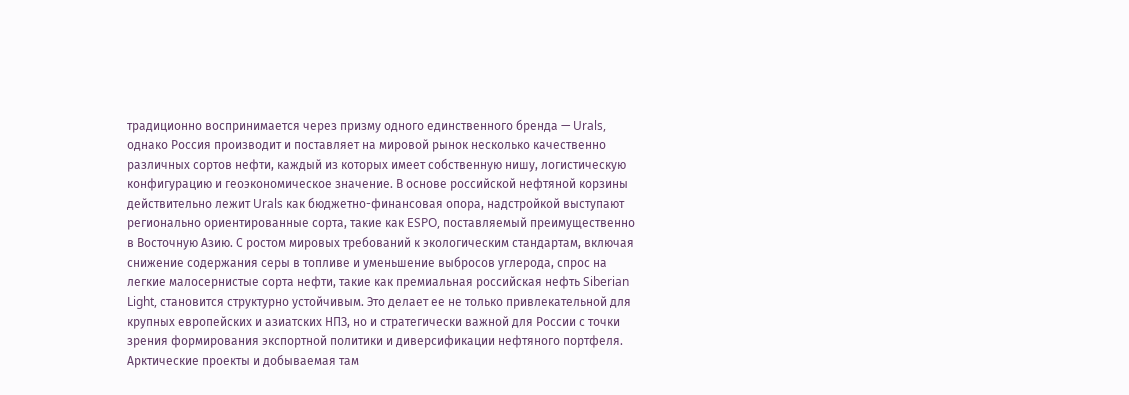традиционно воспринимается через призму одного единственного бренда — Urals, однако Россия производит и поставляет на мировой рынок несколько качественно различных сортов нефти, каждый из которых имеет собственную нишу, логистическую конфигурацию и геоэкономическое значение. В основе российской нефтяной корзины действительно лежит Urals как бюджетно-финансовая опора, надстройкой выступают регионально ориентированные сорта, такие как ESPO, поставляемый преимущественно в Восточную Азию. С ростом мировых требований к экологическим стандартам, включая снижение содержания серы в топливе и уменьшение выбросов углерода, спрос на легкие малосернистые сорта нефти, такие как премиальная российская нефть Siberian Light, становится структурно устойчивым. Это делает ее не только привлекательной для крупных европейских и азиатских НПЗ, но и стратегически важной для России с точки зрения формирования экспортной политики и диверсификации нефтяного портфеля. Арктические проекты и добываемая там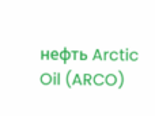нефть Arctic Oil (ARCO)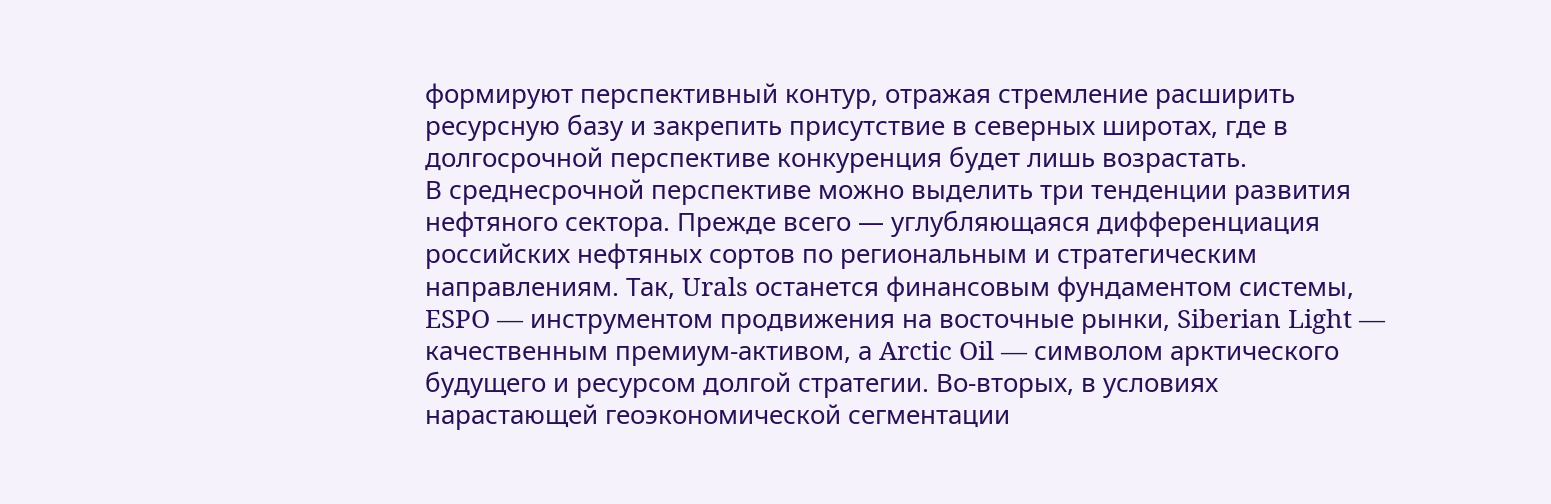формируют перспективный контур, отражая стремление расширить ресурсную базу и закрепить присутствие в северных широтах, где в долгосрочной перспективе конкуренция будет лишь возрастать.
В среднесрочной перспективе можно выделить три тенденции развития нефтяного сектора. Прежде всего — углубляющаяся дифференциация российских нефтяных сортов по региональным и стратегическим направлениям. Так, Urals останется финансовым фундаментом системы, ESPO — инструментом продвижения на восточные рынки, Siberian Light — качественным премиум-активом, а Arctic Oil — символом арктического будущего и ресурсом долгой стратегии. Во-вторых, в условиях нарастающей геоэкономической сегментации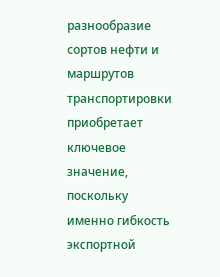разнообразие сортов нефти и маршрутов транспортировки приобретает ключевое значение, поскольку именно гибкость экспортной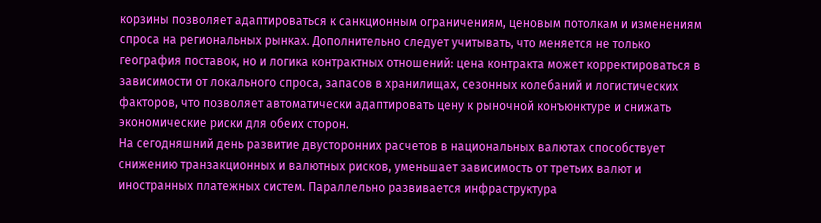корзины позволяет адаптироваться к санкционным ограничениям, ценовым потолкам и изменениям спроса на региональных рынках. Дополнительно следует учитывать, что меняется не только география поставок, но и логика контрактных отношений: цена контракта может корректироваться в зависимости от локального спроса, запасов в хранилищах, сезонных колебаний и логистических факторов, что позволяет автоматически адаптировать цену к рыночной конъюнктуре и снижать экономические риски для обеих сторон.
На сегодняшний день развитие двусторонних расчетов в национальных валютах способствует снижению транзакционных и валютных рисков, уменьшает зависимость от третьих валют и иностранных платежных систем. Параллельно развивается инфраструктура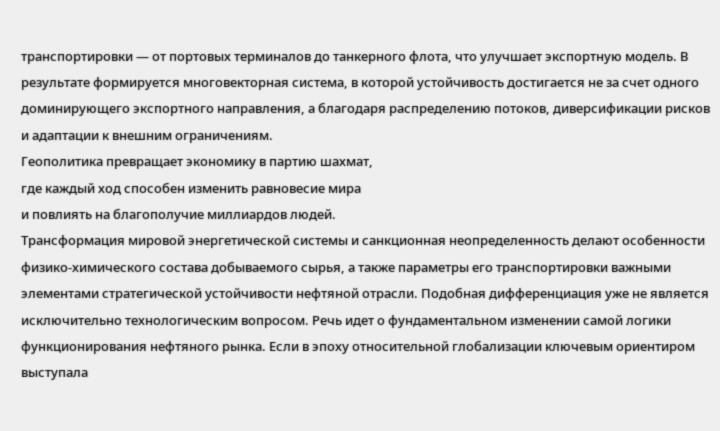транспортировки — от портовых терминалов до танкерного флота, что улучшает экспортную модель. В результате формируется многовекторная система, в которой устойчивость достигается не за счет одного доминирующего экспортного направления, а благодаря распределению потоков, диверсификации рисков и адаптации к внешним ограничениям.
Геополитика превращает экономику в партию шахмат,
где каждый ход способен изменить равновесие мира
и повлиять на благополучие миллиардов людей.
Трансформация мировой энергетической системы и санкционная неопределенность делают особенности физико-химического состава добываемого сырья, а также параметры его транспортировки важными элементами стратегической устойчивости нефтяной отрасли. Подобная дифференциация уже не является исключительно технологическим вопросом. Речь идет о фундаментальном изменении самой логики функционирования нефтяного рынка. Если в эпоху относительной глобализации ключевым ориентиром выступала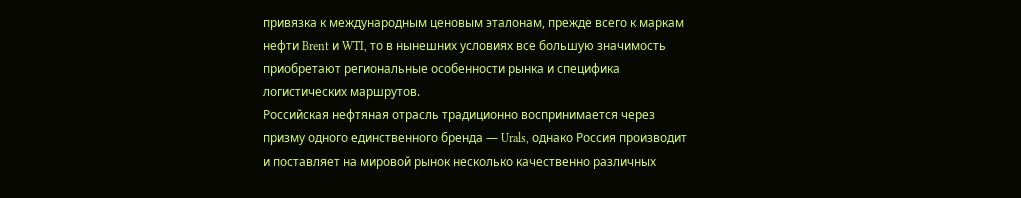привязка к международным ценовым эталонам, прежде всего к маркам нефти Brent и WTI, то в нынешних условиях все большую значимость приобретают региональные особенности рынка и специфика логистических маршрутов.
Российская нефтяная отрасль традиционно воспринимается через призму одного единственного бренда — Urals, однако Россия производит и поставляет на мировой рынок несколько качественно различных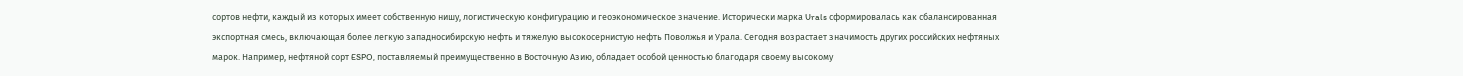сортов нефти, каждый из которых имеет собственную нишу, логистическую конфигурацию и геоэкономическое значение. Исторически марка Urals сформировалась как сбалансированная экспортная смесь, включающая более легкую западносибирскую нефть и тяжелую высокосернистую нефть Поволжья и Урала. Сегодня возрастает значимость других российских нефтяных марок. Например, нефтяной сорт ESPO, поставляемый преимущественно в Восточную Азию, обладает особой ценностью благодаря своему высокому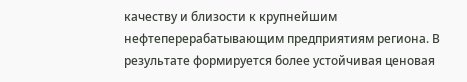качеству и близости к крупнейшим нефтеперерабатывающим предприятиям региона. В результате формируется более устойчивая ценовая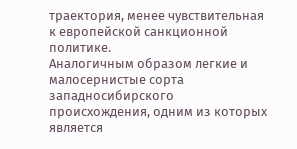траектория, менее чувствительная к европейской санкционной политике.
Аналогичным образом легкие и малосернистые сорта западносибирского происхождения, одним из которых является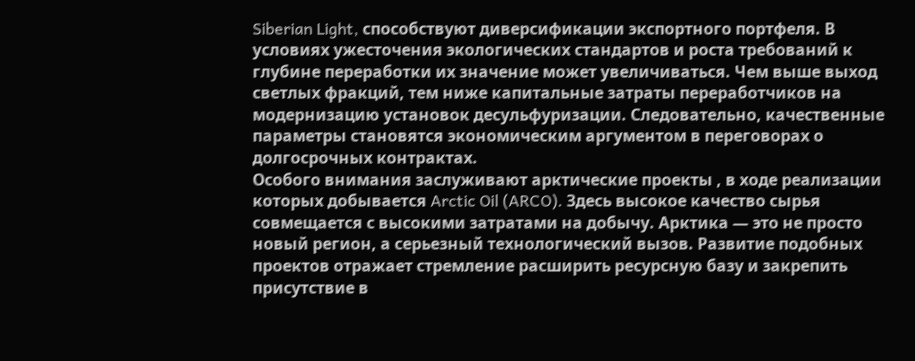Siberian Light, способствуют диверсификации экспортного портфеля. В условиях ужесточения экологических стандартов и роста требований к глубине переработки их значение может увеличиваться. Чем выше выход светлых фракций, тем ниже капитальные затраты переработчиков на модернизацию установок десульфуризации. Следовательно, качественные параметры становятся экономическим аргументом в переговорах о долгосрочных контрактах.
Особого внимания заслуживают арктические проекты , в ходе реализации которых добывается Arctic Oil (ARCO). Здесь высокое качество сырья совмещается с высокими затратами на добычу. Арктика — это не просто новый регион, а серьезный технологический вызов. Развитие подобных проектов отражает стремление расширить ресурсную базу и закрепить присутствие в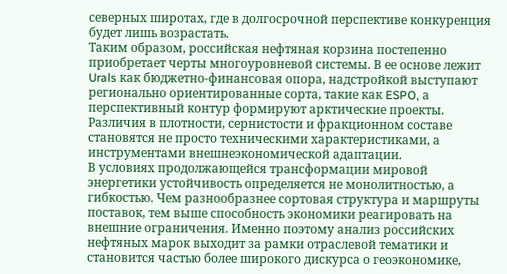северных широтах, где в долгосрочной перспективе конкуренция будет лишь возрастать.
Таким образом, российская нефтяная корзина постепенно приобретает черты многоуровневой системы. В ее основе лежит Urals как бюджетно-финансовая опора, надстройкой выступают регионально ориентированные сорта, такие как ESPO, а перспективный контур формируют арктические проекты. Различия в плотности, сернистости и фракционном составе становятся не просто техническими характеристиками, а инструментами внешнеэкономической адаптации.
В условиях продолжающейся трансформации мировой энергетики устойчивость определяется не монолитностью, а гибкостью. Чем разнообразнее сортовая структура и маршруты поставок, тем выше способность экономики реагировать на внешние ограничения. Именно поэтому анализ российских нефтяных марок выходит за рамки отраслевой тематики и становится частью более широкого дискурса о геоэкономике,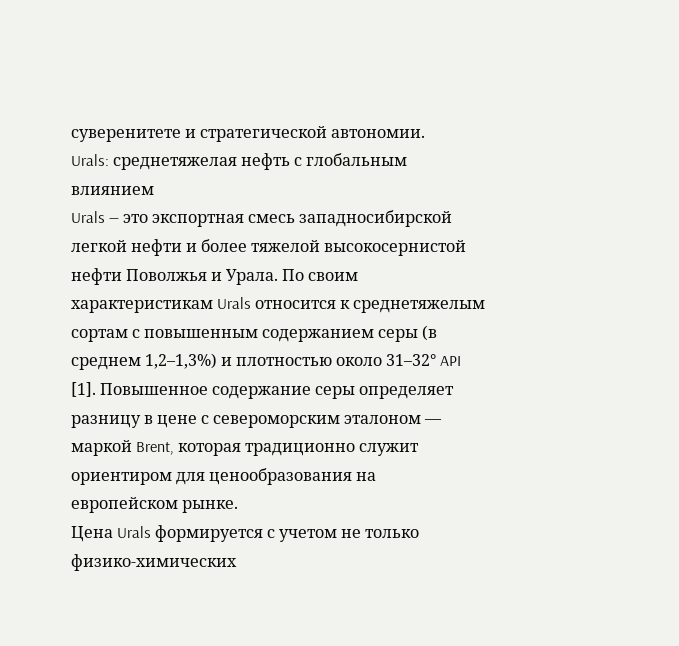суверенитете и стратегической автономии.
Urals: среднетяжелая нефть с глобальным влиянием
Urals — это экспортная смесь западносибирской легкой нефти и более тяжелой высокосернистой нефти Поволжья и Урала. По своим характеристикам Urals относится к среднетяжелым сортам с повышенным содержанием серы (в среднем 1,2–1,3%) и плотностью около 31–32° API [1]. Повышенное содержание серы определяет разницу в цене с североморским эталоном — маркой Brent, которая традиционно служит ориентиром для ценообразования на европейском рынке.
Цена Urals формируется с учетом не только физико-химических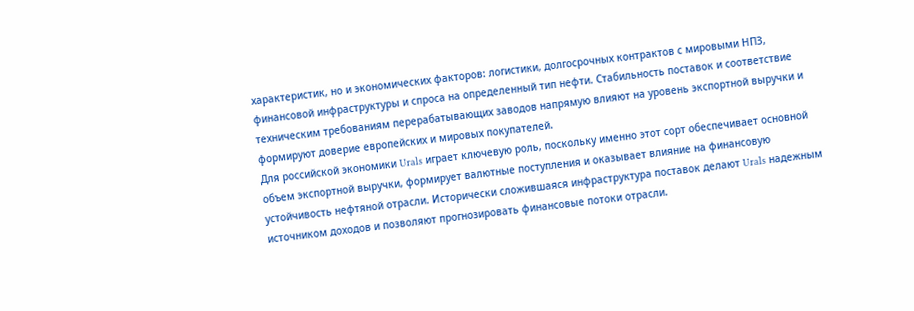характеристик, но и экономических факторов: логистики, долгосрочных контрактов с мировыми НПЗ, финансовой инфраструктуры и спроса на определенный тип нефти. Стабильность поставок и соответствие техническим требованиям перерабатывающих заводов напрямую влияют на уровень экспортной выручки и формируют доверие европейских и мировых покупателей.
Для российской экономики Urals играет ключевую роль, поскольку именно этот сорт обеспечивает основной объем экспортной выручки, формирует валютные поступления и оказывает влияние на финансовую устойчивость нефтяной отрасли. Исторически сложившаяся инфраструктура поставок делают Urals надежным источником доходов и позволяют прогнозировать финансовые потоки отрасли.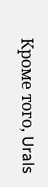Кроме того, Urals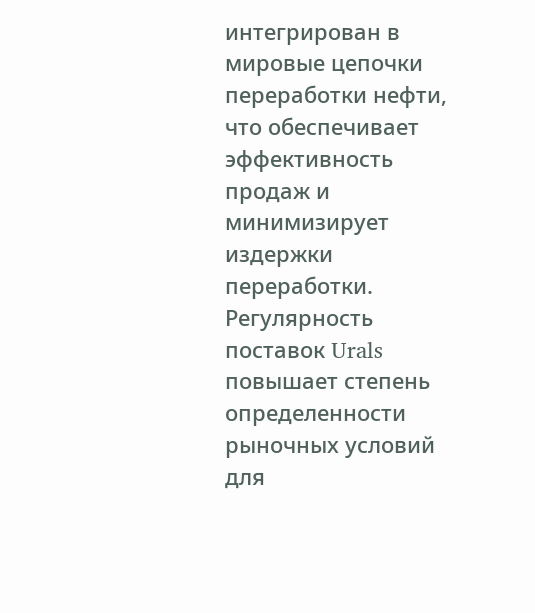интегрирован в мировые цепочки переработки нефти, что обеспечивает эффективность продаж и минимизирует издержки переработки. Регулярность поставок Urals повышает степень определенности рыночных условий для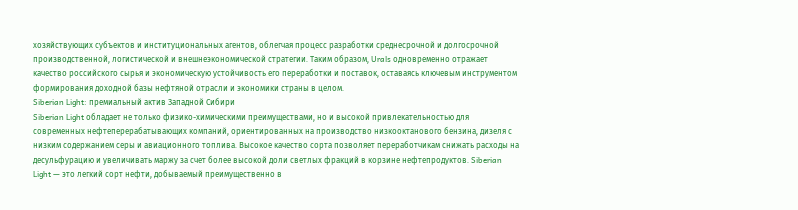хозяйствующих субъектов и институциональных агентов, облегчая процесс разработки среднесрочной и долгосрочной производственной, логистической и внешнеэкономической стратегии. Таким образом, Urals одновременно отражает качество российского сырья и экономическую устойчивость его переработки и поставок, оставаясь ключевым инструментом формирования доходной базы нефтяной отрасли и экономики страны в целом.
Siberian Light: премиальный актив Западной Сибири
Siberian Light обладает не только физико-химическими преимуществами, но и высокой привлекательностью для современных нефтеперерабатывающих компаний, ориентированных на производство низкооктанового бензина, дизеля с низким содержанием серы и авиационного топлива. Высокое качество сорта позволяет переработчикам снижать расходы на десульфурацию и увеличивать маржу за счет более высокой доли светлых фракций в корзине нефтепродуктов. Siberian Light — это легкий сорт нефти, добываемый преимущественно в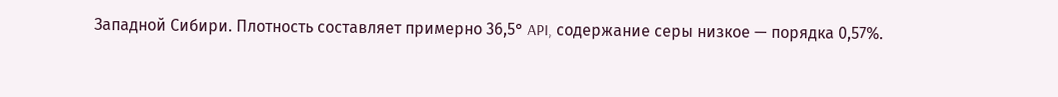Западной Сибири. Плотность составляет примерно 36,5° API, содержание серы низкое — порядка 0,57%.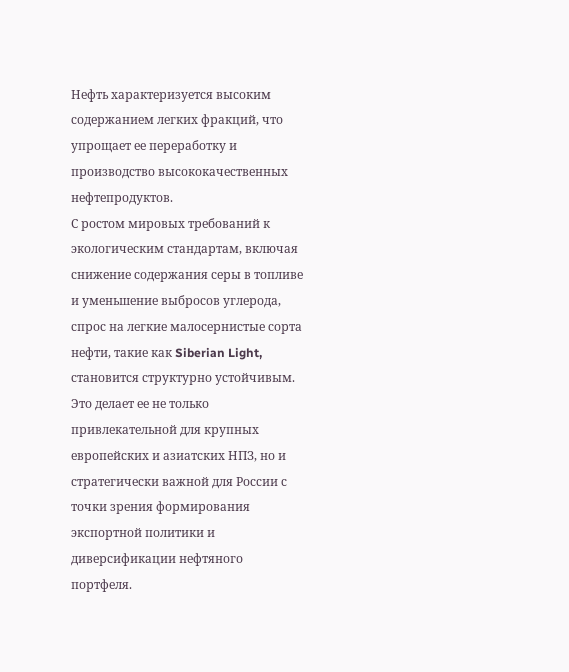Нефть характеризуется высоким содержанием легких фракций, что упрощает ее переработку и производство высококачественных нефтепродуктов.
С ростом мировых требований к экологическим стандартам, включая снижение содержания серы в топливе и уменьшение выбросов углерода, спрос на легкие малосернистые сорта нефти, такие как Siberian Light, становится структурно устойчивым. Это делает ее не только привлекательной для крупных европейских и азиатских НПЗ, но и стратегически важной для России с точки зрения формирования экспортной политики и диверсификации нефтяного портфеля.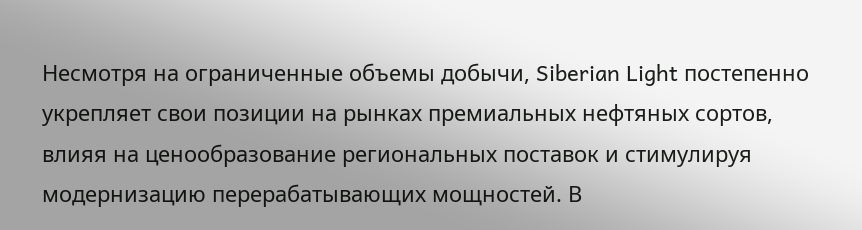Несмотря на ограниченные объемы добычи, Siberian Light постепенно укрепляет свои позиции на рынках премиальных нефтяных сортов, влияя на ценообразование региональных поставок и стимулируя модернизацию перерабатывающих мощностей. В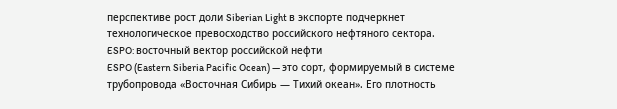перспективе рост доли Siberian Light в экспорте подчеркнет технологическое превосходство российского нефтяного сектора.
ESPO: восточный вектор российской нефти
ESPO (Eastern Siberia Pacific Ocean) — это сорт, формируемый в системе трубопровода «Восточная Сибирь — Тихий океан». Его плотность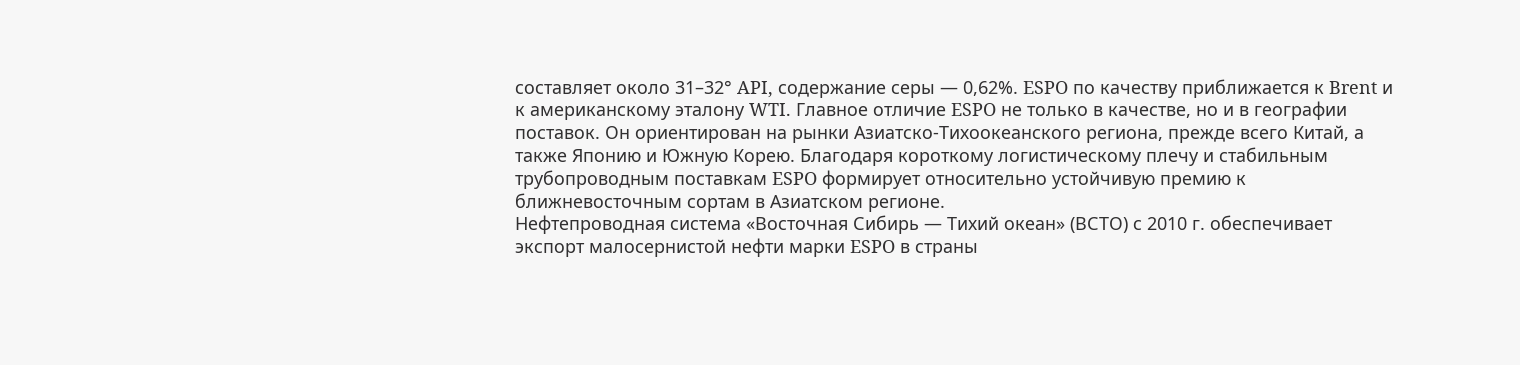составляет около 31–32° API, содержание серы — 0,62%. ESPO по качеству приближается к Brent и к американскому эталону WTI. Главное отличие ESPO не только в качестве, но и в географии поставок. Он ориентирован на рынки Азиатско-Тихоокеанского региона, прежде всего Китай, а также Японию и Южную Корею. Благодаря короткому логистическому плечу и стабильным трубопроводным поставкам ESPO формирует относительно устойчивую премию к ближневосточным сортам в Азиатском регионе.
Нефтепроводная система «Восточная Сибирь — Тихий океан» (ВСТО) с 2010 г. обеспечивает экспорт малосернистой нефти марки ESPO в страны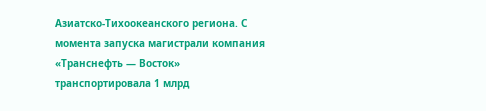Азиатско-Тихоокеанского региона. С момента запуска магистрали компания «Транснефть — Восток» транспортировала 1 млрд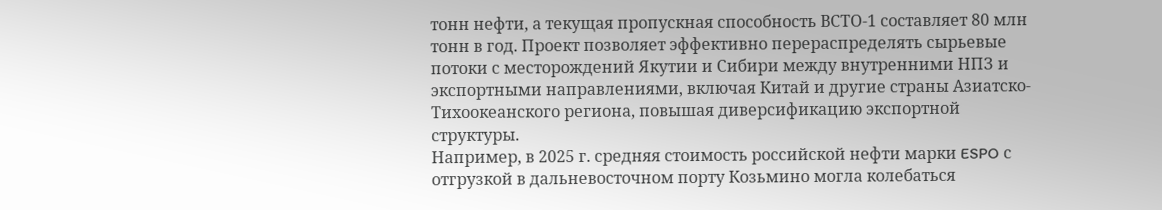тонн нефти, а текущая пропускная способность ВСТО-1 составляет 80 млн тонн в год. Проект позволяет эффективно перераспределять сырьевые потоки с месторождений Якутии и Сибири между внутренними НПЗ и экспортными направлениями, включая Китай и другие страны Азиатско-Тихоокеанского региона, повышая диверсификацию экспортной структуры.
Например, в 2025 г. средняя стоимость российской нефти марки ESPO с отгрузкой в дальневосточном порту Козьмино могла колебаться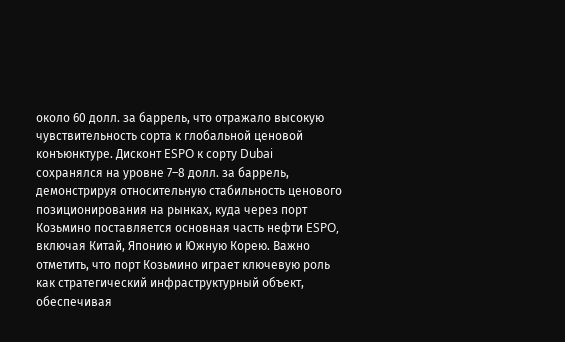около 60 долл. за баррель, что отражало высокую чувствительность сорта к глобальной ценовой конъюнктуре. Дисконт ESPO к сорту Dubai сохранялся на уровне 7–8 долл. за баррель, демонстрируя относительную стабильность ценового позиционирования на рынках, куда через порт Козьмино поставляется основная часть нефти ESPO, включая Китай, Японию и Южную Корею. Важно отметить, что порт Козьмино играет ключевую роль как стратегический инфраструктурный объект, обеспечивая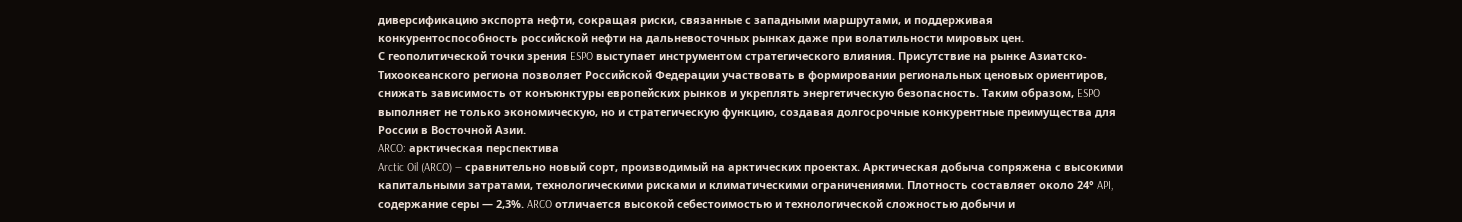диверсификацию экспорта нефти, сокращая риски, связанные с западными маршрутами, и поддерживая конкурентоспособность российской нефти на дальневосточных рынках даже при волатильности мировых цен.
С геополитической точки зрения ESPO выступает инструментом стратегического влияния. Присутствие на рынке Азиатско-Тихоокеанского региона позволяет Российской Федерации участвовать в формировании региональных ценовых ориентиров, снижать зависимость от конъюнктуры европейских рынков и укреплять энергетическую безопасность. Таким образом, ESPO выполняет не только экономическую, но и стратегическую функцию, создавая долгосрочные конкурентные преимущества для России в Восточной Азии.
ARCO: арктическая перспектива
Arctic Oil (ARCO) — сравнительно новый сорт, производимый на арктических проектах. Арктическая добыча сопряжена с высокими капитальными затратами, технологическими рисками и климатическими ограничениями. Плотность составляет около 24° API, содержание серы — 2,3%. ARCO отличается высокой себестоимостью и технологической сложностью добычи и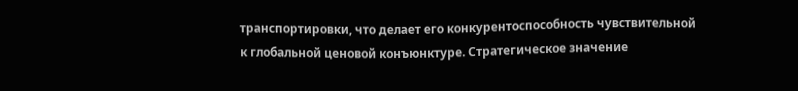транспортировки, что делает его конкурентоспособность чувствительной к глобальной ценовой конъюнктуре. Стратегическое значение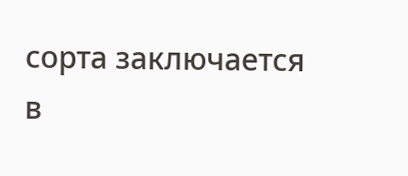сорта заключается в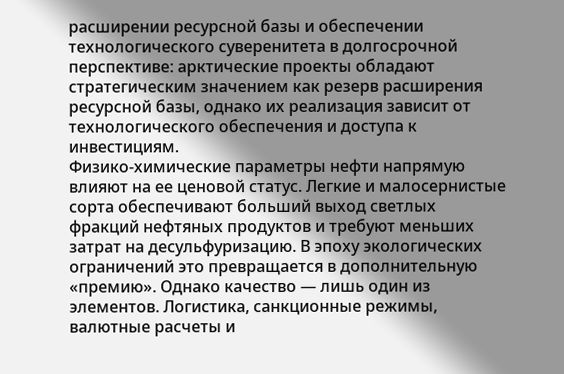расширении ресурсной базы и обеспечении технологического суверенитета в долгосрочной перспективе: арктические проекты обладают стратегическим значением как резерв расширения ресурсной базы, однако их реализация зависит от технологического обеспечения и доступа к инвестициям.
Физико-химические параметры нефти напрямую влияют на ее ценовой статус. Легкие и малосернистые сорта обеспечивают больший выход светлых фракций нефтяных продуктов и требуют меньших затрат на десульфуризацию. В эпоху экологических ограничений это превращается в дополнительную «премию». Однако качество — лишь один из элементов. Логистика, санкционные режимы, валютные расчеты и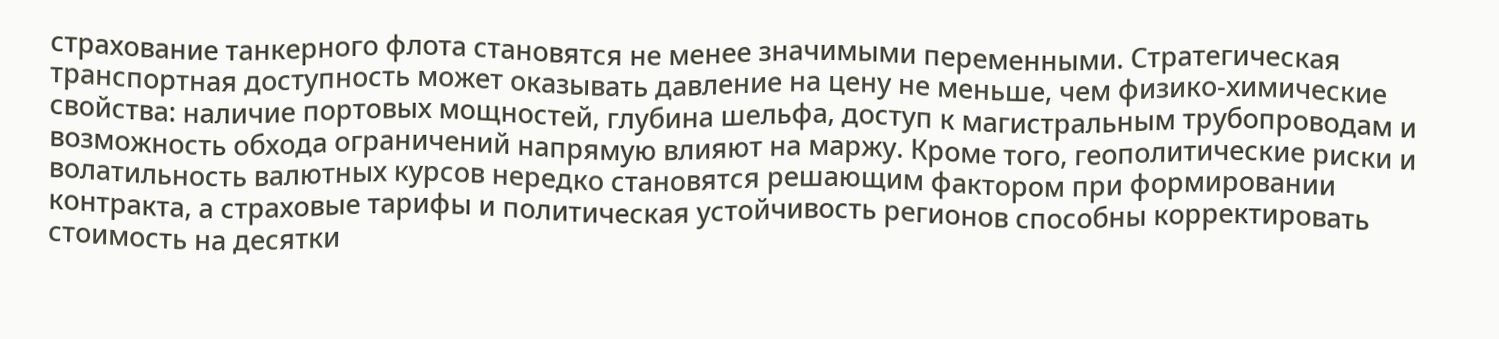страхование танкерного флота становятся не менее значимыми переменными. Стратегическая транспортная доступность может оказывать давление на цену не меньше, чем физико-химические свойства: наличие портовых мощностей, глубина шельфа, доступ к магистральным трубопроводам и возможность обхода ограничений напрямую влияют на маржу. Кроме того, геополитические риски и волатильность валютных курсов нередко становятся решающим фактором при формировании контракта, а страховые тарифы и политическая устойчивость регионов способны корректировать стоимость на десятки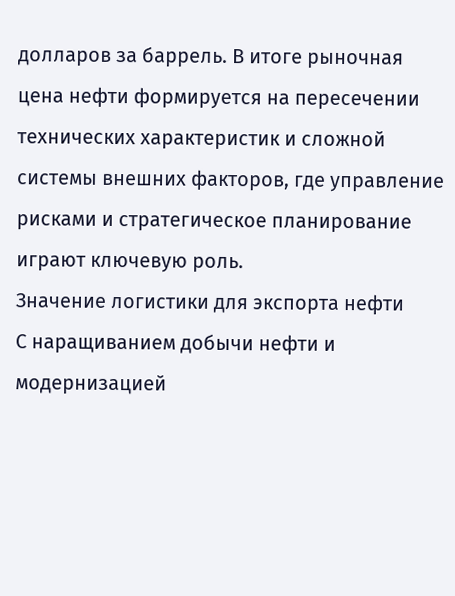долларов за баррель. В итоге рыночная цена нефти формируется на пересечении технических характеристик и сложной системы внешних факторов, где управление рисками и стратегическое планирование играют ключевую роль.
Значение логистики для экспорта нефти
С наращиванием добычи нефти и модернизацией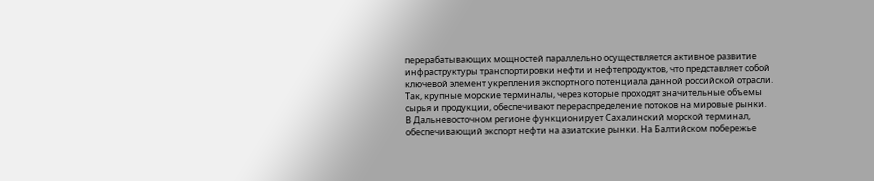перерабатывающих мощностей параллельно осуществляется активное развитие инфраструктуры транспортировки нефти и нефтепродуктов, что представляет собой ключевой элемент укрепления экспортного потенциала данной российской отрасли. Так, крупные морские терминалы, через которые проходят значительные объемы сырья и продукции, обеспечивают перераспределение потоков на мировые рынки.
В Дальневосточном регионе функционирует Сахалинский морской терминал, обеспечивающий экспорт нефти на азиатские рынки. На Балтийском побережье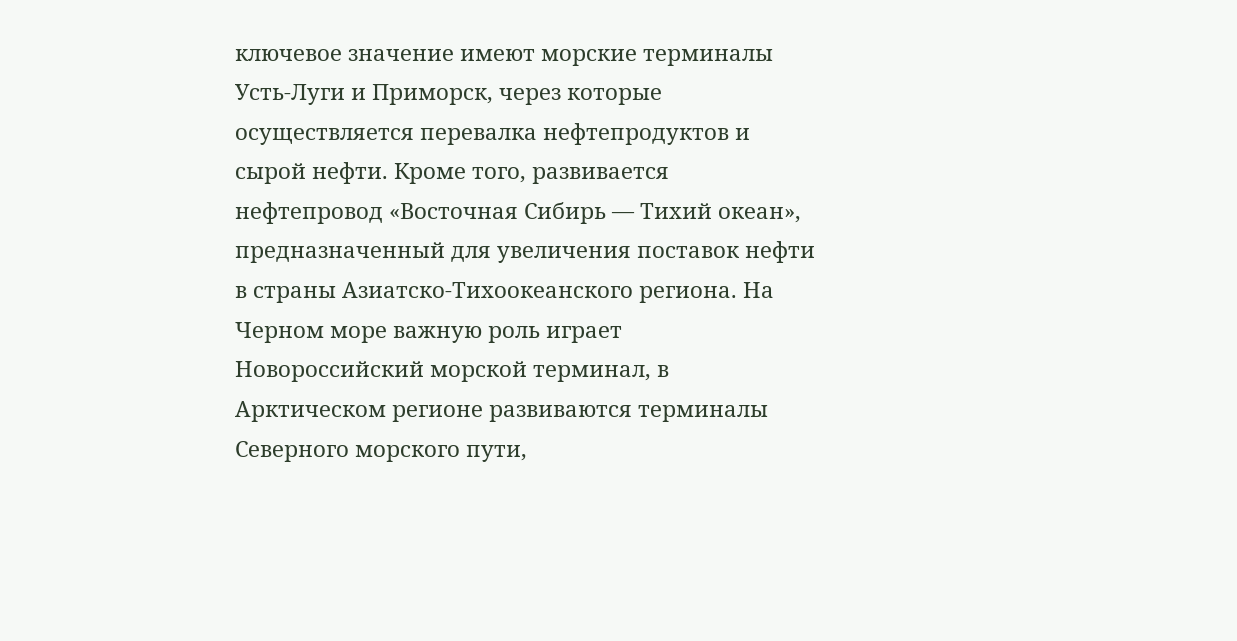ключевое значение имеют морские терминалы Усть-Луги и Приморск, через которые осуществляется перевалка нефтепродуктов и сырой нефти. Кроме того, развивается нефтепровод «Восточная Сибирь — Тихий океан», предназначенный для увеличения поставок нефти в страны Азиатско-Тихоокеанского региона. На Черном море важную роль играет Новороссийский морской терминал, в Арктическом регионе развиваются терминалы Северного морского пути,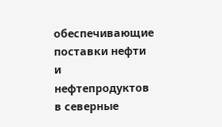обеспечивающие поставки нефти и нефтепродуктов в северные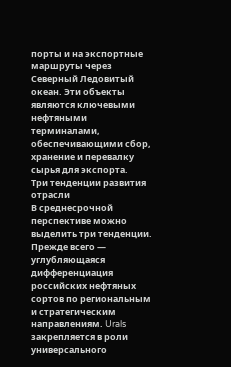порты и на экспортные маршруты через Северный Ледовитый океан. Эти объекты являются ключевыми нефтяными терминалами, обеспечивающими сбор, хранение и перевалку сырья для экспорта.
Три тенденции развития отрасли
В среднесрочной перспективе можно выделить три тенденции. Прежде всего — углубляющаяся дифференциация российских нефтяных сортов по региональным и стратегическим направлениям. Urals закрепляется в роли универсального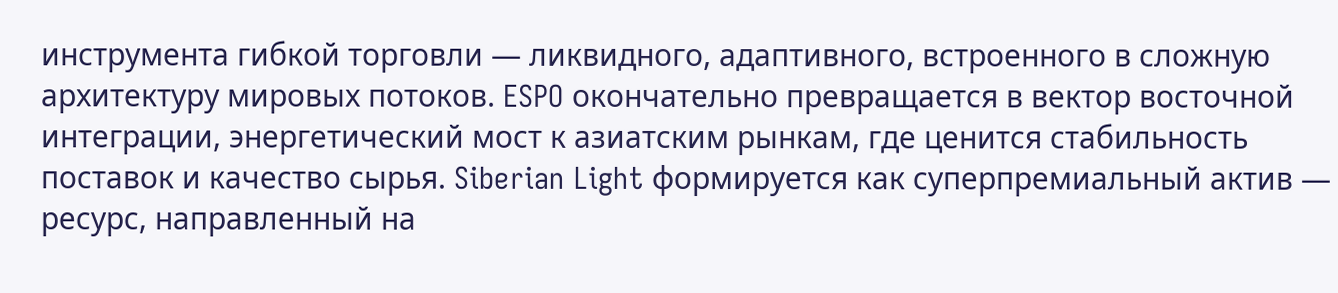инструмента гибкой торговли — ликвидного, адаптивного, встроенного в сложную архитектуру мировых потоков. ESPO окончательно превращается в вектор восточной интеграции, энергетический мост к азиатским рынкам, где ценится стабильность поставок и качество сырья. Siberian Light формируется как суперпремиальный актив — ресурс, направленный на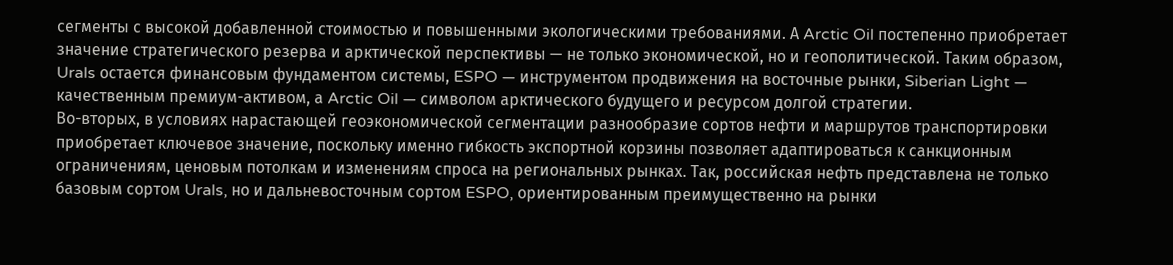сегменты с высокой добавленной стоимостью и повышенными экологическими требованиями. А Arctic Oil постепенно приобретает значение стратегического резерва и арктической перспективы — не только экономической, но и геополитической. Таким образом, Urals остается финансовым фундаментом системы, ESPO — инструментом продвижения на восточные рынки, Siberian Light — качественным премиум-активом, а Arctic Oil — символом арктического будущего и ресурсом долгой стратегии.
Во-вторых, в условиях нарастающей геоэкономической сегментации разнообразие сортов нефти и маршрутов транспортировки приобретает ключевое значение, поскольку именно гибкость экспортной корзины позволяет адаптироваться к санкционным ограничениям, ценовым потолкам и изменениям спроса на региональных рынках. Так, российская нефть представлена не только базовым сортом Urals, но и дальневосточным сортом ESPO, ориентированным преимущественно на рынки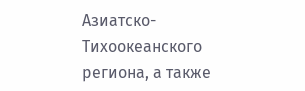Азиатско-Тихоокеанского региона, а также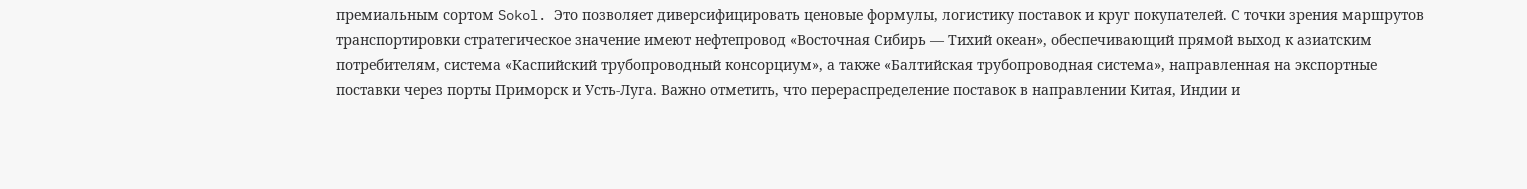премиальным сортом Sokol. Это позволяет диверсифицировать ценовые формулы, логистику поставок и круг покупателей. С точки зрения маршрутов транспортировки стратегическое значение имеют нефтепровод «Восточная Сибирь — Тихий океан», обеспечивающий прямой выход к азиатским потребителям, система «Каспийский трубопроводный консорциум», а также «Балтийская трубопроводная система», направленная на экспортные поставки через порты Приморск и Усть-Луга. Важно отметить, что перераспределение поставок в направлении Китая, Индии и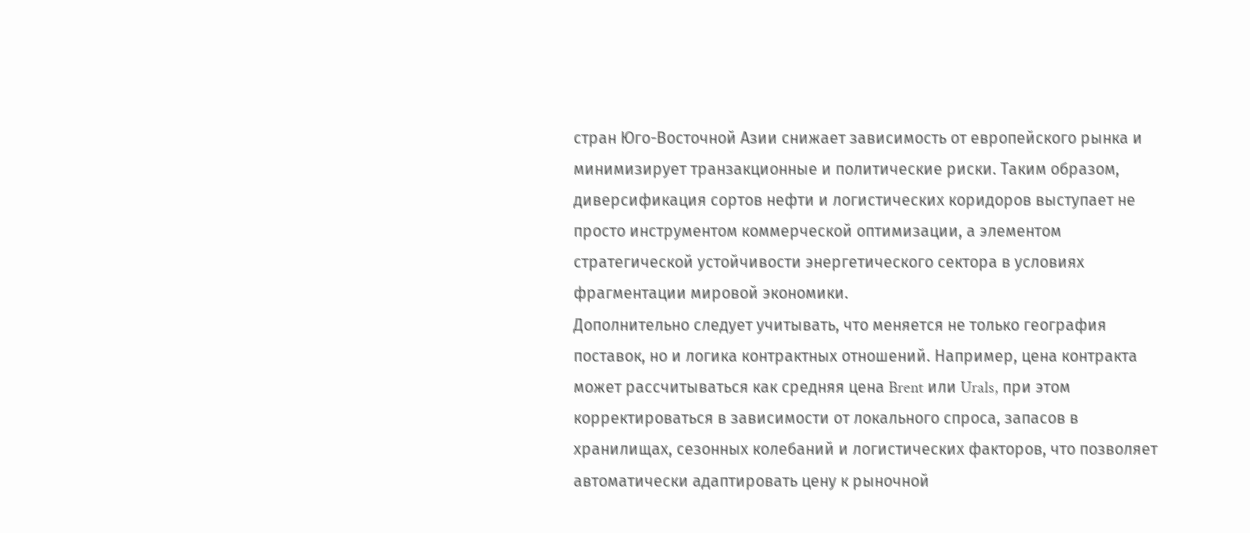стран Юго-Восточной Азии снижает зависимость от европейского рынка и минимизирует транзакционные и политические риски. Таким образом, диверсификация сортов нефти и логистических коридоров выступает не просто инструментом коммерческой оптимизации, а элементом стратегической устойчивости энергетического сектора в условиях фрагментации мировой экономики.
Дополнительно следует учитывать, что меняется не только география поставок, но и логика контрактных отношений. Например, цена контракта может рассчитываться как средняя цена Brent или Urals, при этом корректироваться в зависимости от локального спроса, запасов в хранилищах, сезонных колебаний и логистических факторов, что позволяет автоматически адаптировать цену к рыночной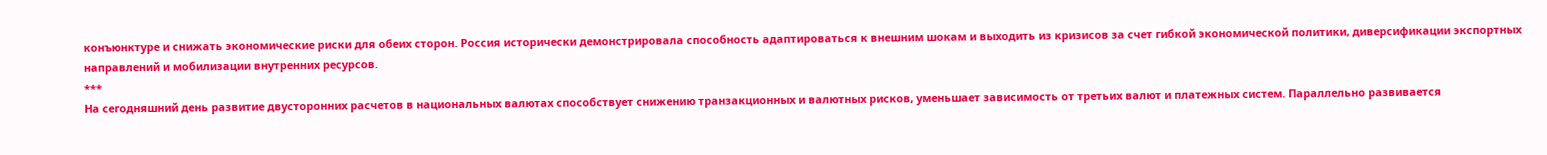конъюнктуре и снижать экономические риски для обеих сторон. Россия исторически демонстрировала способность адаптироваться к внешним шокам и выходить из кризисов за счет гибкой экономической политики, диверсификации экспортных направлений и мобилизации внутренних ресурсов.
***
На сегодняшний день развитие двусторонних расчетов в национальных валютах способствует снижению транзакционных и валютных рисков, уменьшает зависимость от третьих валют и платежных систем. Параллельно развивается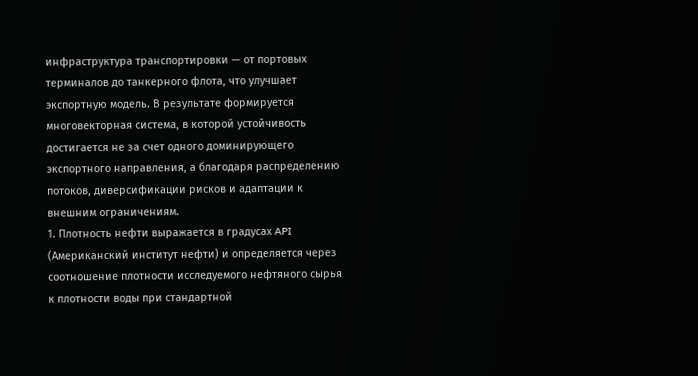инфраструктура транспортировки — от портовых терминалов до танкерного флота, что улучшает экспортную модель. В результате формируется многовекторная система, в которой устойчивость достигается не за счет одного доминирующего экспортного направления, а благодаря распределению потоков, диверсификации рисков и адаптации к внешним ограничениям.
1. Плотность нефти выражается в градусах API (Американский институт нефти) и определяется через соотношение плотности исследуемого нефтяного сырья к плотности воды при стандартной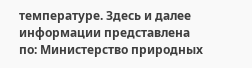температуре. Здесь и далее информации представлена по: Министерство природных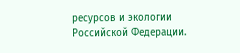ресурсов и экологии Российской Федерации.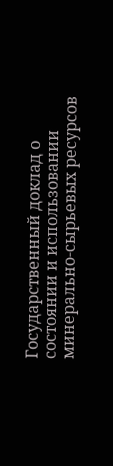Государственный доклад о состоянии и использовании минерально-сырьевых ресурсов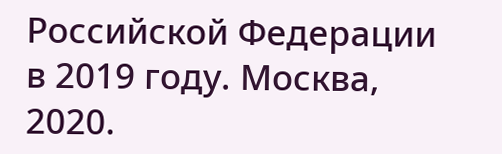Российской Федерации в 2019 году. Москва, 2020.